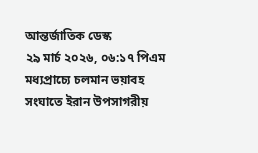আন্তর্জাতিক ডেস্ক
২৯ মার্চ ২০২৬, ০৬:১৭ পিএম
মধ্যপ্রাচ্যে চলমান ভয়াবহ সংঘাতে ইরান উপসাগরীয়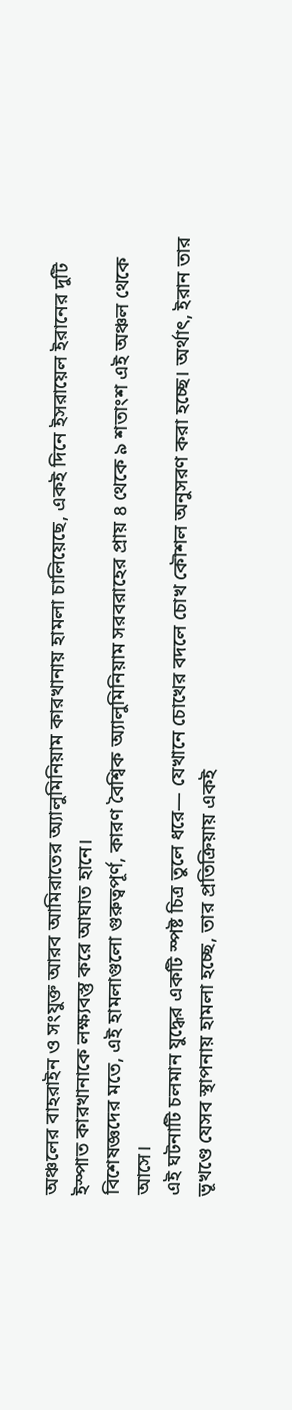অঞ্চলের বাহরাইন ও সংযুক্ত আরব আমিরাতের অ্যালুমিনিয়াম কারখানায় হামলা চালিয়েছে, একই দিনে ইসরায়েল ইরানের দুটি ইস্পাত কারখানাকে লক্ষ্যবস্তু করে আঘাত হানে।
বিশেষজ্ঞদের মতে, এই হামলাগুলো গুরুত্বপূর্ণ, কারণ বৈশ্বিক অ্যালুমিনিয়াম সরবরাহের প্রায় ৪ থেকে ৯ শতাংশ এই অঞ্চল থেকে আসে।
এই ঘটনাটি চলমান যুদ্ধের একটি স্পষ্ট চিত্র তুলে ধরে— যেখানে চোখের বদলে চোখ কৌশল অনুসরণ করা হচ্ছে। অর্থাৎ, ইরান তার ভূখণ্ডে যেসব স্থাপনায় হামলা হচ্ছে, তার প্রতিক্রিয়ায় একই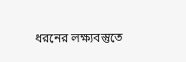ধরনের লক্ষ্যবস্তুতে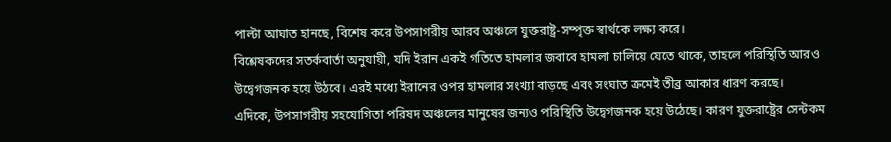পাল্টা আঘাত হানছে, বিশেষ করে উপসাগরীয় আরব অঞ্চলে যুক্তরাষ্ট্র-সম্পৃক্ত স্বার্থকে লক্ষ্য করে।
বিশ্লেষকদের সতর্কবার্তা অনুযায়ী, যদি ইরান একই গতিতে হামলার জবাবে হামলা চালিয়ে যেতে থাকে, তাহলে পরিস্থিতি আরও উদ্বেগজনক হয়ে উঠবে। এরই মধ্যে ইরানের ওপর হামলার সংখ্যা বাড়ছে এবং সংঘাত ক্রমেই তীব্র আকার ধারণ করছে।
এদিকে, উপসাগরীয় সহযোগিতা পরিষদ অঞ্চলের মানুষের জন্যও পরিস্থিতি উদ্বেগজনক হয়ে উঠেছে। কারণ যুক্তরাষ্ট্রের সেন্টকম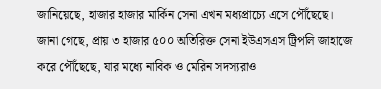জানিয়েছে, হাজার হাজার মার্কিন সেনা এখন মধ্যপ্রাচ্যে এসে পৌঁছেছে।
জানা গেছে, প্রায় ৩ হাজার ৫০০ অতিরিক্ত সেনা ইউএসএস ট্রিপলি জাহাজে করে পৌঁছেছে, যার মধ্যে নাবিক ও মেরিন সদস্যরাও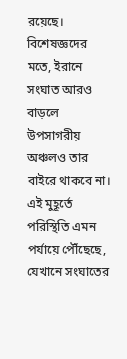রয়েছে।
বিশেষজ্ঞদের মতে, ইরানে সংঘাত আরও বাড়লে উপসাগরীয় অঞ্চলও তার বাইরে থাকবে না। এই মুহূর্তে পরিস্থিতি এমন পর্যায়ে পৌঁছেছে, যেখানে সংঘাতের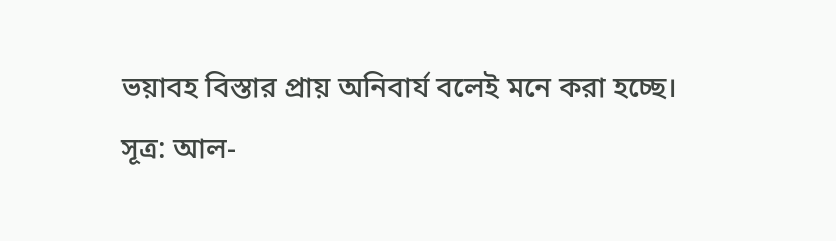ভয়াবহ বিস্তার প্রায় অনিবার্য বলেই মনে করা হচ্ছে।
সূত্র: আল-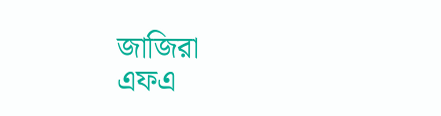জাজিরা
এফএ